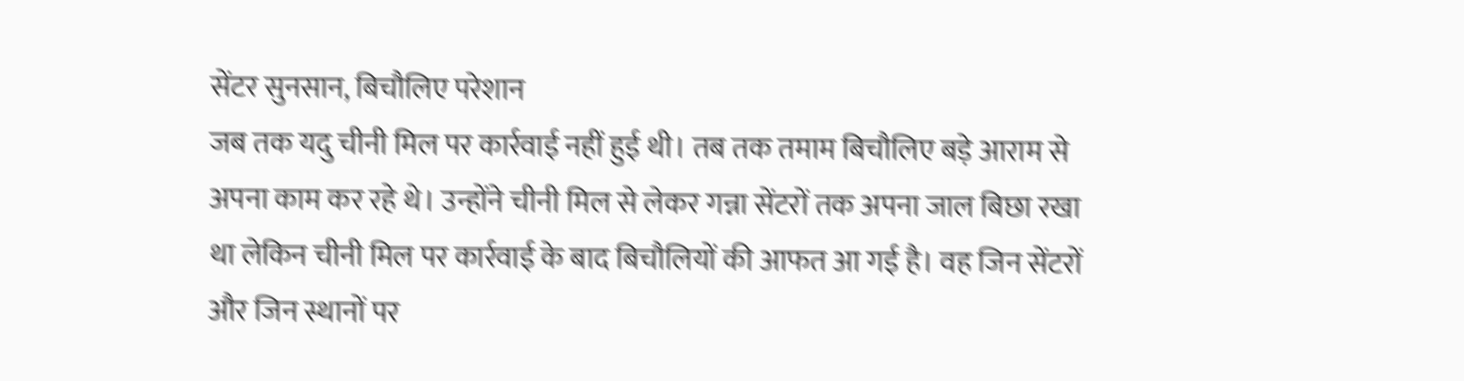सेंटर सुनसान, बिचौलिए परेशान
जब तक यदु चीनी मिल पर कार्रवाई नहीं हुई थी। तब तक तमाम बिचौलिए बड़े आराम से अपना काम कर रहे थे। उन्होंने चीनी मिल से लेकर गन्ना सेंटरों तक अपना जाल बिछा रखा था लेकिन चीनी मिल पर कार्रवाई के बाद बिचौलियों की आफत आ गई है। वह जिन सेंटरों और जिन स्थानों पर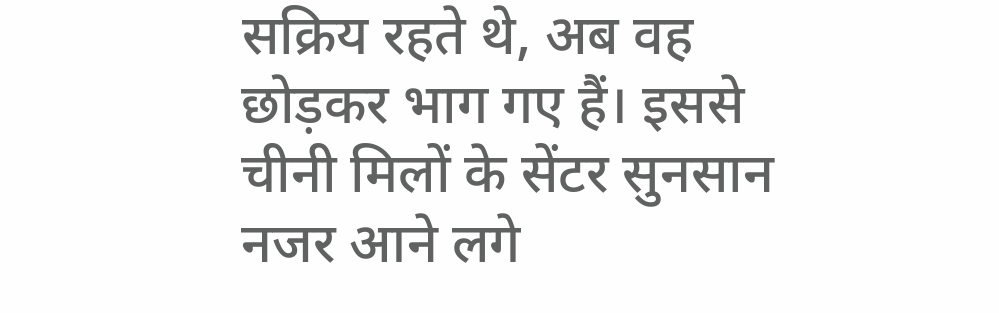सक्रिय रहते थे, अब वह छोड़कर भाग गए हैं। इससे चीनी मिलों के सेंटर सुनसान नजर आने लगे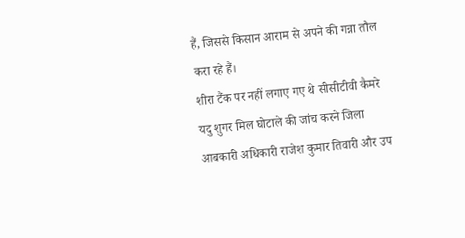हैं, जिससे किसान आराम से अपने की गन्ना तौल करा रहे हैं।
शीरा टैंक पर नहीं लगाए गए थे सीसीटीवी कैमरे
यदु शुगर मिल घोटाले की जांच करने जिला आबकारी अधिकारी राजेश कुमार तिवारी और उप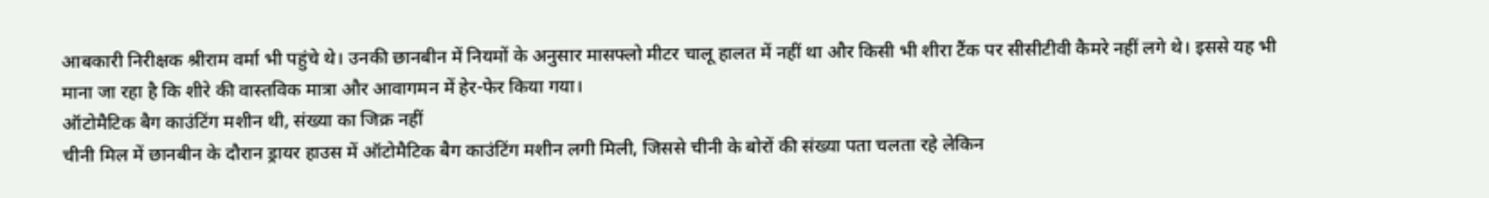आबकारी निरीक्षक श्रीराम वर्मा भी पहुंचे थे। उनकी छानबीन में नियमों के अनुसार मासफ्लो मीटर चालू हालत में नहीं था और किसी भी शीरा टैंक पर सीसीटीवी कैमरे नहीं लगे थे। इससे यह भी माना जा रहा है कि शीरे की वास्तविक मात्रा और आवागमन में हेर-फेर किया गया।
ऑटोमैटिक बैग काउंटिंग मशीन थी, संख्या का जिक्र नहीं
चीनी मिल में छानबीन के दौरान ड्रायर हाउस में ऑटोमैटिक बैग काउंटिंग मशीन लगी मिली, जिससे चीनी के बोरों की संख्या पता चलता रहे लेकिन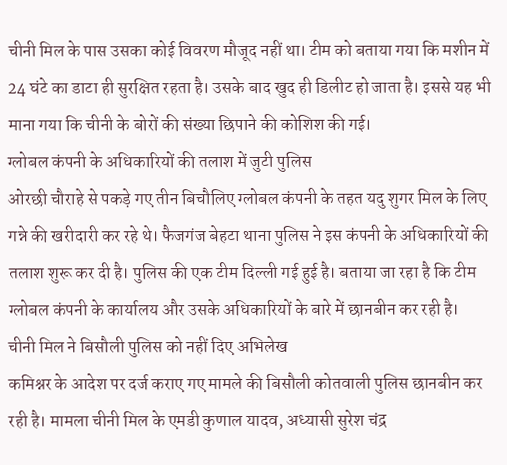चीनी मिल के पास उसका कोई विवरण मौजूद नहीं था। टीम को बताया गया कि मशीन में 24 घंटे का डाटा ही सुरक्षित रहता है। उसके बाद खुद ही डिलीट हो जाता है। इससे यह भी माना गया कि चीनी के बोरों की संख्या छिपाने की कोशिश की गई।
ग्लोबल कंपनी के अधिकारियों की तलाश में जुटी पुलिस
ओरछी चौराहे से पकड़े गए तीन बिचौलिए ग्लोबल कंपनी के तहत यदु शुगर मिल के लिए गन्ने की खरीदारी कर रहे थे। फैजगंज बेहटा थाना पुलिस ने इस कंपनी के अधिकारियों की तलाश शुरू कर दी है। पुलिस की एक टीम दिल्ली गई हुई है। बताया जा रहा है कि टीम ग्लोबल कंपनी के कार्यालय और उसके अधिकारियों के बारे में छानबीन कर रही है।
चीनी मिल ने बिसौली पुलिस को नहीं दिए अभिलेख
कमिश्नर के आदेश पर दर्ज कराए गए मामले की बिसौली कोतवाली पुलिस छानबीन कर रही है। मामला चीनी मिल के एमडी कुणाल यादव, अध्यासी सुरेश चंद्र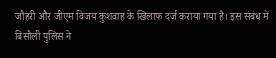जौहरी और जीएम विजय कुशवाह के खिलाफ दर्ज कराया गया है। इस संबंध में बिसौली पुलिस ने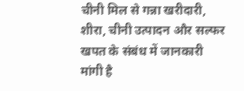चीनी मिल से गन्ना खरीदारी, शीरा, चीनी उत्पादन और सल्फर खपत के संबंध में जानकारी मांगी है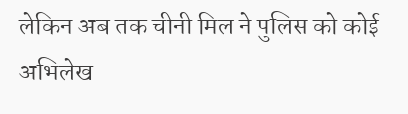लेकिन अब तक चीनी मिल ने पुलिस को कोई अभिलेख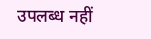उपलब्ध नहीं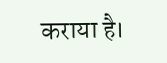कराया है।